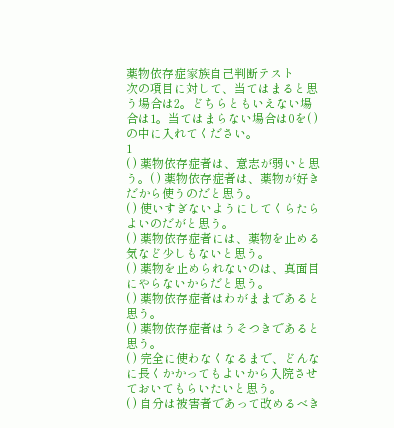薬物依存症家族自己判断テスト
次の項目に対して、当てはまると思う場合は2。どちらともいえない場合は1。当てはまらない場合は0を( )の中に入れてください。
1
( ) 薬物依存症者は、意志が弱いと思う。( ) 薬物依存症者は、薬物が好きだから使うのだと思う。
( ) 使いすぎないようにしてくらたらよいのだがと思う。
( ) 薬物依存症者には、薬物を止める気など少しもないと思う。
( ) 薬物を止められないのは、真面目にやらないからだと思う。
( ) 薬物依存症者はわがままであると思う。
( ) 薬物依存症者はうそつきであると思う。
( ) 完全に使わなくなるまで、どんなに長くかかってもよいから入院させておいてもらいたいと思う。
( ) 自分は被害者であって改めるべき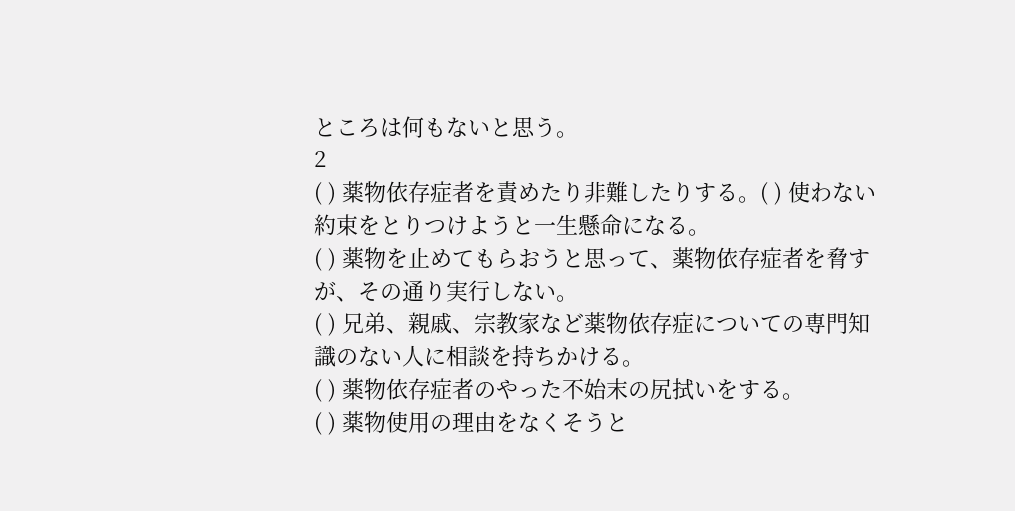ところは何もないと思う。
2
( ) 薬物依存症者を責めたり非難したりする。( ) 使わない約束をとりつけようと一生懸命になる。
( ) 薬物を止めてもらおうと思って、薬物依存症者を脅すが、その通り実行しない。
( ) 兄弟、親戚、宗教家など薬物依存症についての専門知識のない人に相談を持ちかける。
( ) 薬物依存症者のやった不始末の尻拭いをする。
( ) 薬物使用の理由をなくそうと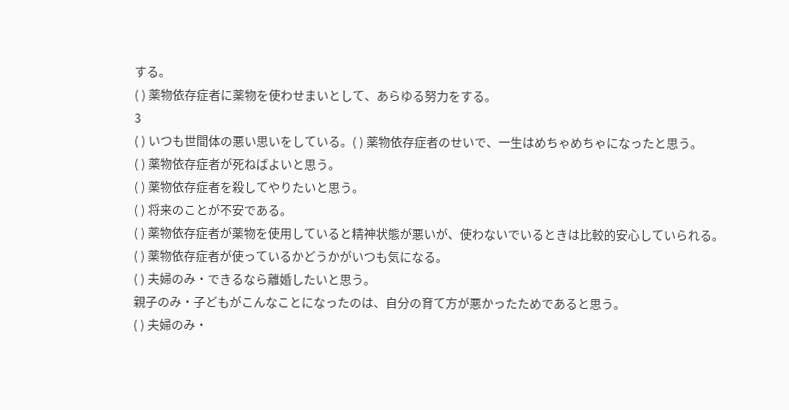する。
( ) 薬物依存症者に薬物を使わせまいとして、あらゆる努力をする。
3
( ) いつも世間体の悪い思いをしている。( ) 薬物依存症者のせいで、一生はめちゃめちゃになったと思う。
( ) 薬物依存症者が死ねばよいと思う。
( ) 薬物依存症者を殺してやりたいと思う。
( ) 将来のことが不安である。
( ) 薬物依存症者が薬物を使用していると精神状態が悪いが、使わないでいるときは比較的安心していられる。
( ) 薬物依存症者が使っているかどうかがいつも気になる。
( ) 夫婦のみ・できるなら離婚したいと思う。
親子のみ・子どもがこんなことになったのは、自分の育て方が悪かったためであると思う。
( ) 夫婦のみ・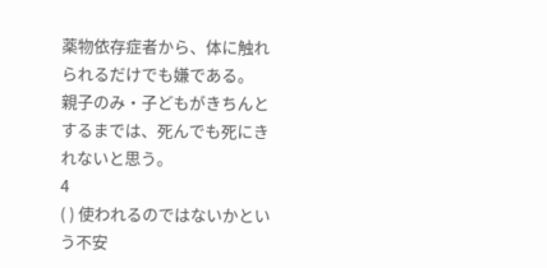薬物依存症者から、体に触れられるだけでも嫌である。
親子のみ・子どもがきちんとするまでは、死んでも死にきれないと思う。
4
( ) 使われるのではないかという不安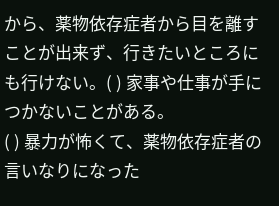から、薬物依存症者から目を離すことが出来ず、行きたいところにも行けない。( ) 家事や仕事が手につかないことがある。
( ) 暴力が怖くて、薬物依存症者の言いなりになった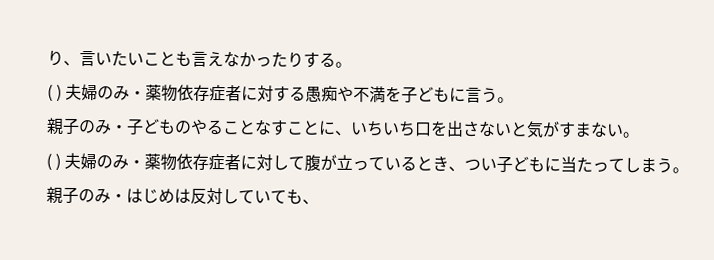り、言いたいことも言えなかったりする。
( ) 夫婦のみ・薬物依存症者に対する愚痴や不満を子どもに言う。
親子のみ・子どものやることなすことに、いちいち口を出さないと気がすまない。
( ) 夫婦のみ・薬物依存症者に対して腹が立っているとき、つい子どもに当たってしまう。
親子のみ・はじめは反対していても、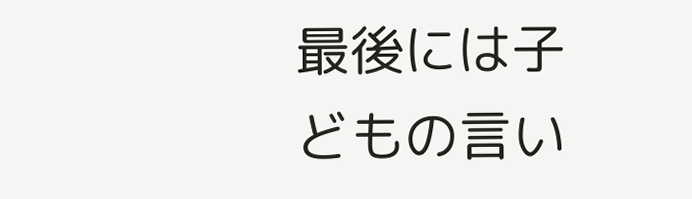最後には子どもの言い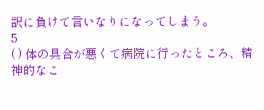訳に負けて言いなりになってしまう。
5
( ) 体の具合が悪くて病院に行ったところ、精神的なこ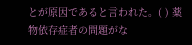とが原因であると言われた。( ) 薬物依存症者の問題がな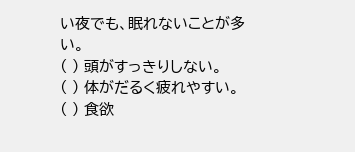い夜でも、眠れないことが多い。
( ) 頭がすっきりしない。
( ) 体がだるく疲れやすい。
( ) 食欲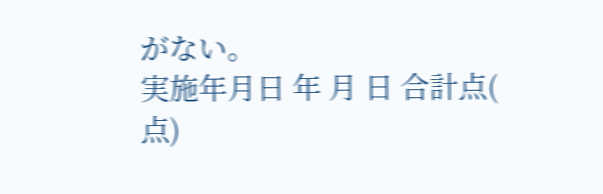がない。
実施年月日 年 月 日 合計点( 点)